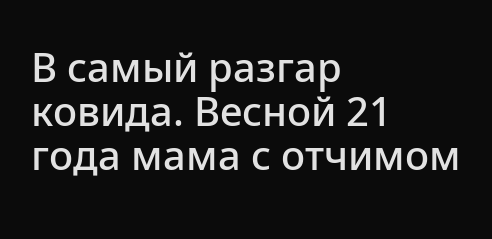В самый разгар ковида. Весной 21 года мама с отчимом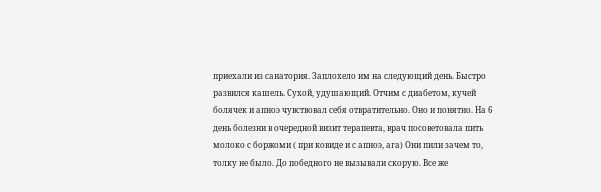приехали из санатория. Заплохело им на следующий день. Быстро развился кашель. Сухой, удушающий. Отчим с диабетом, кучей болячек и апноэ чувствовал себя отвратительно. Оно и понятно. На 6 день болезни в очередной визит терапевта, врач посоветовала пить молоко с боржоми ( при ковиде и с апноэ, ага) Они пили зачем то, толку не было. До победного не вызывали скорую. Все же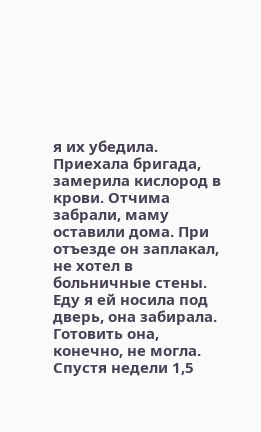я их убедила. Приехала бригада, замерила кислород в крови. Отчима забрали, маму оставили дома. При отъезде он заплакал, не хотел в больничные стены. Еду я ей носила под дверь, она забирала. Готовить она, конечно, не могла. Спустя недели 1,5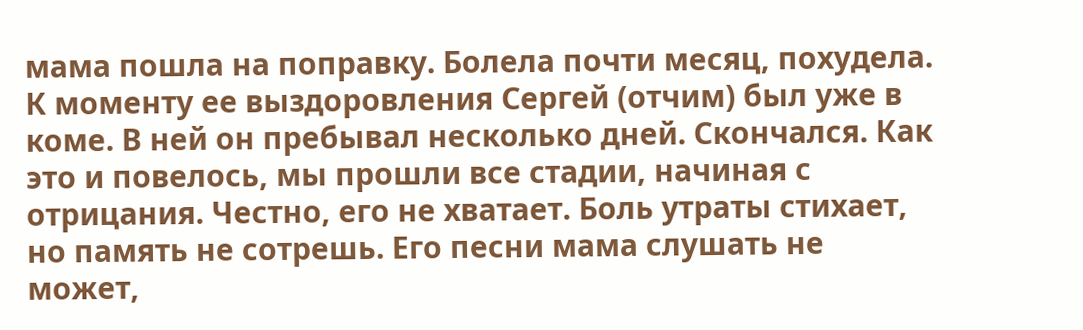мама пошла на поправку. Болела почти месяц, похудела. К моменту ее выздоровления Сергей (отчим) был уже в коме. В ней он пребывал несколько дней. Скончался. Как это и повелось, мы прошли все стадии, начиная с отрицания. Честно, его не хватает. Боль утраты стихает, но память не сотрешь. Его песни мама слушать не может,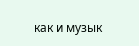как и музык